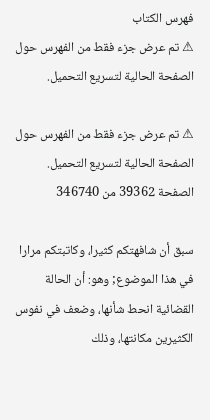فهرس الكتاب
⚠ تم عرض جزء فقط من الفهرس حول الصفحة الحالية لتسريع التحميل.

⚠ تم عرض جزء فقط من الفهرس حول الصفحة الحالية لتسريع التحميل.
الصفحة 39362 من 346740

سبق أن شافهتكم كثيرا، وكاتبتكم مرارا في هذا الموضوع; وهو: أن الحالة القضائية انحط شأنها، وضعف في نفوس الكثيرين مكانتها، وذلك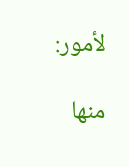لأمور:

منها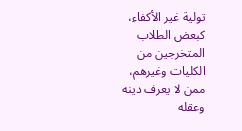تولية غير الأكفاء، كبعض الطلاب المتخرجين من الكليات وغيرهم، ممن لا يعرف دينه وعقله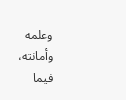وعلمه وأمانته، فيما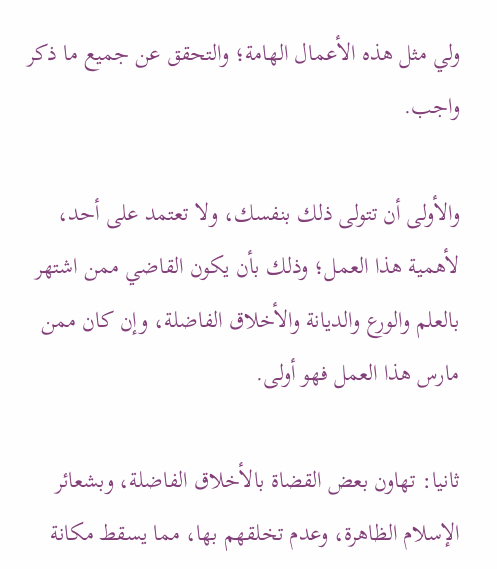ولي مثل هذه الأعمال الهامة؛ والتحقق عن جميع ما ذكر واجب.

والأولى أن تتولى ذلك بنفسك، ولا تعتمد على أحد، لأهمية هذا العمل؛ وذلك بأن يكون القاضي ممن اشتهر بالعلم والورع والديانة والأخلاق الفاضلة، وإن كان ممن مارس هذا العمل فهو أولى.

ثانيا: تهاون بعض القضاة بالأخلاق الفاضلة، وبشعائر الإسلام الظاهرة، وعدم تخلقهم بها، مما يسقط مكانة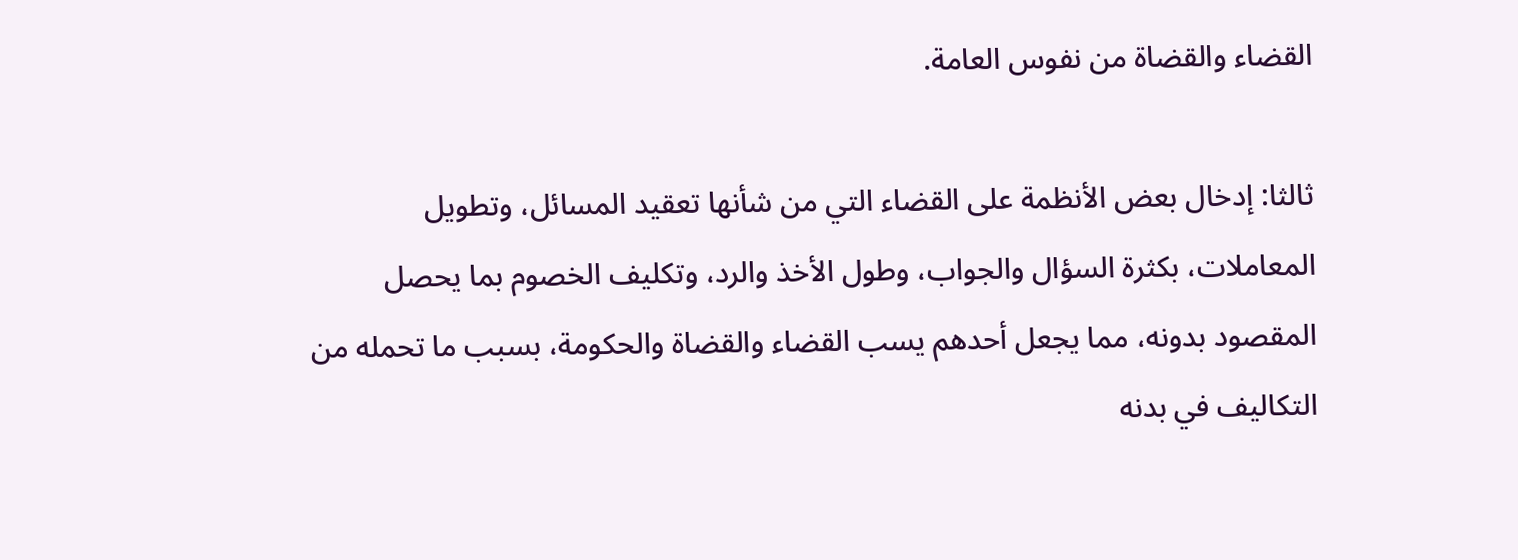القضاء والقضاة من نفوس العامة.

ثالثا: إدخال بعض الأنظمة على القضاء التي من شأنها تعقيد المسائل، وتطويل المعاملات، بكثرة السؤال والجواب، وطول الأخذ والرد، وتكليف الخصوم بما يحصل المقصود بدونه، مما يجعل أحدهم يسب القضاء والقضاة والحكومة، بسبب ما تحمله من التكاليف في بدنه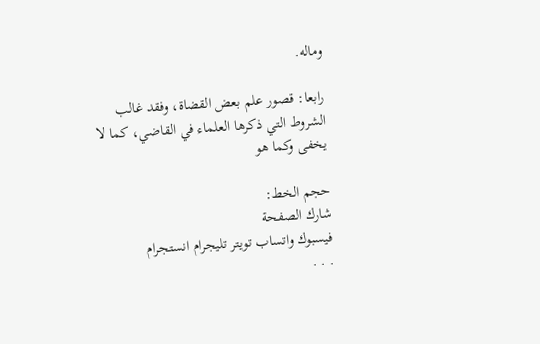وماله.

رابعا: قصور علم بعض القضاة، وفقد غالب الشروط التي ذكرها العلماء في القاضي، كما لا يخفى وكما هو

حجم الخط:
شارك الصفحة
فيسبوك واتساب تويتر تليجرام انستجرام
. . .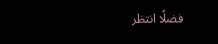فضلًا انتظر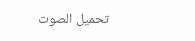تحميل الصوت